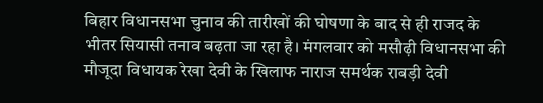बिहार विधानसभा चुनाव की तारीखों की घोषणा के बाद से ही राजद के भीतर सियासी तनाव बढ़ता जा रहा है। मंगलवार को मसौढ़ी विधानसभा की मौजूदा विधायक रेखा देवी के खिलाफ नाराज समर्थक राबड़ी देवी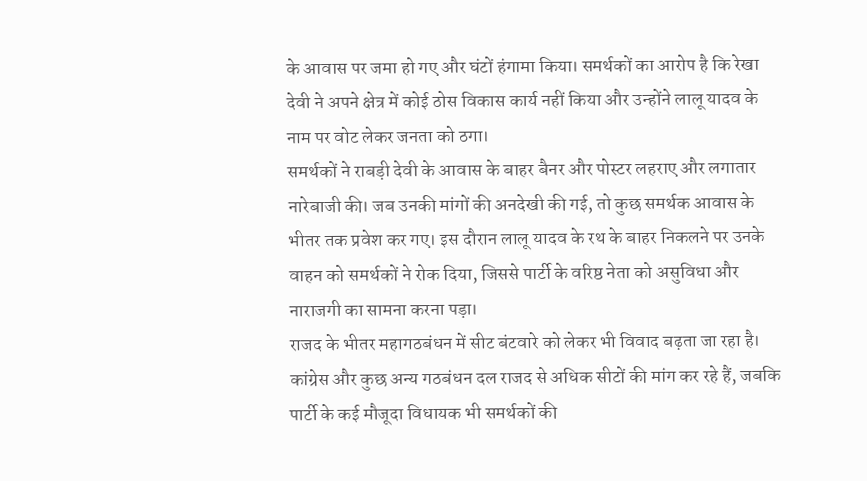के आवास पर जमा हो गए और घंटों हंगामा किया। समर्थकों का आरोप है कि रेखा देवी ने अपने क्षेत्र में कोई ठोस विकास कार्य नहीं किया और उन्होंने लालू यादव के नाम पर वोट लेकर जनता को ठगा।
समर्थकों ने राबड़ी देवी के आवास के बाहर बैनर और पोस्टर लहराए और लगातार नारेबाजी की। जब उनकी मांगों की अनदेखी की गई, तो कुछ समर्थक आवास के भीतर तक प्रवेश कर गए। इस दौरान लालू यादव के रथ के बाहर निकलने पर उनके वाहन को समर्थकों ने रोक दिया, जिससे पार्टी के वरिष्ठ नेता को असुविधा और नाराजगी का सामना करना पड़ा।
राजद के भीतर महागठबंधन में सीट बंटवारे को लेकर भी विवाद बढ़ता जा रहा है। कांग्रेस और कुछ अन्य गठबंधन दल राजद से अधिक सीटों की मांग कर रहे हैं, जबकि पार्टी के कई मौजूदा विधायक भी समर्थकों की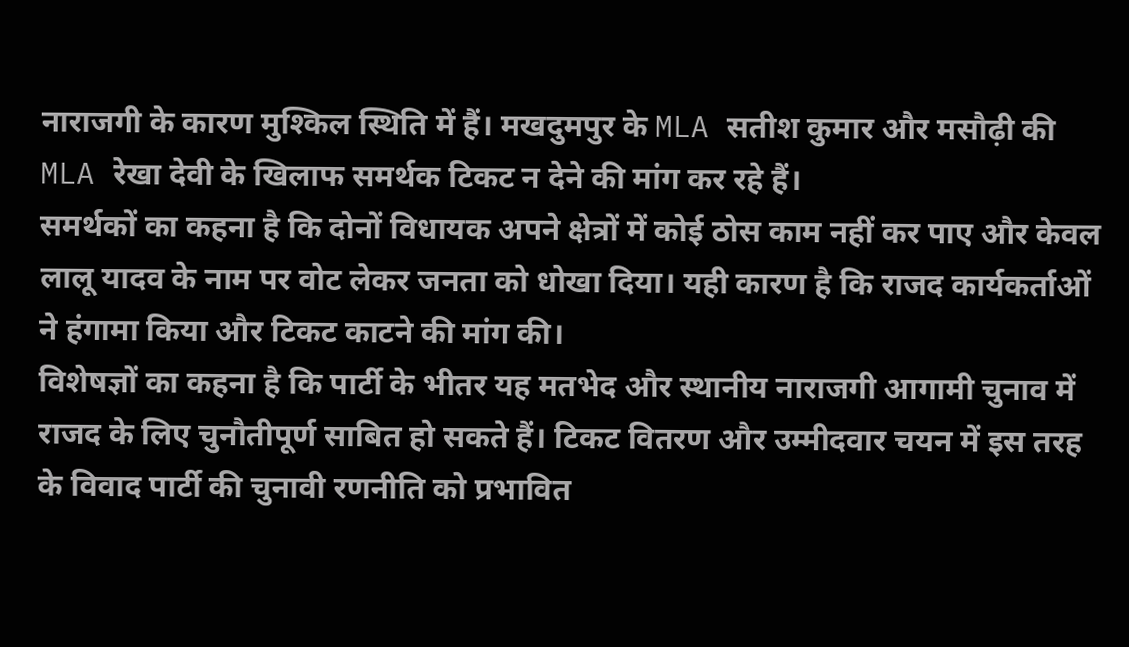नाराजगी के कारण मुश्किल स्थिति में हैं। मखदुमपुर के MLA सतीश कुमार और मसौढ़ी की MLA रेखा देवी के खिलाफ समर्थक टिकट न देने की मांग कर रहे हैं।
समर्थकों का कहना है कि दोनों विधायक अपने क्षेत्रों में कोई ठोस काम नहीं कर पाए और केवल लालू यादव के नाम पर वोट लेकर जनता को धोखा दिया। यही कारण है कि राजद कार्यकर्ताओं ने हंगामा किया और टिकट काटने की मांग की।
विशेषज्ञों का कहना है कि पार्टी के भीतर यह मतभेद और स्थानीय नाराजगी आगामी चुनाव में राजद के लिए चुनौतीपूर्ण साबित हो सकते हैं। टिकट वितरण और उम्मीदवार चयन में इस तरह के विवाद पार्टी की चुनावी रणनीति को प्रभावित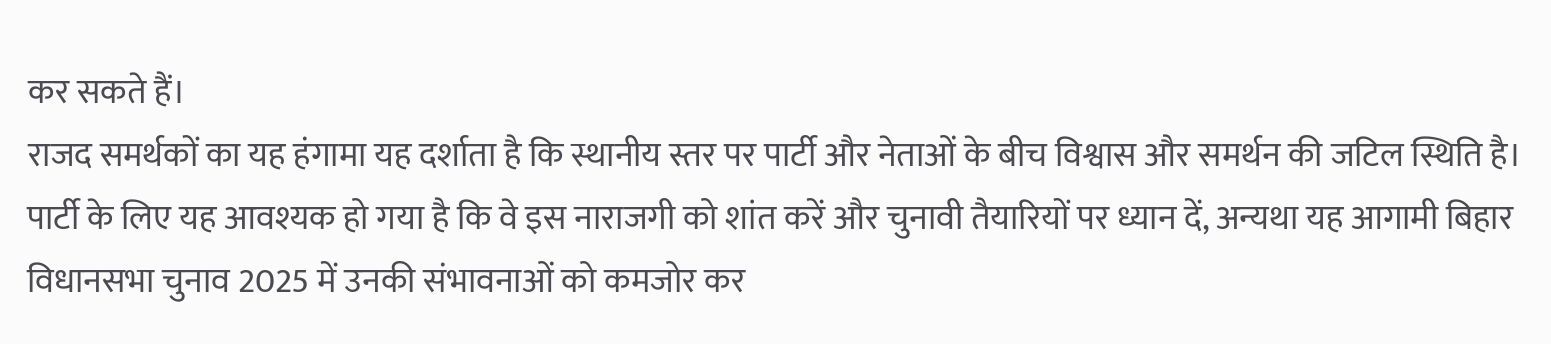कर सकते हैं।
राजद समर्थकों का यह हंगामा यह दर्शाता है कि स्थानीय स्तर पर पार्टी और नेताओं के बीच विश्वास और समर्थन की जटिल स्थिति है। पार्टी के लिए यह आवश्यक हो गया है कि वे इस नाराजगी को शांत करें और चुनावी तैयारियों पर ध्यान दें, अन्यथा यह आगामी बिहार विधानसभा चुनाव 2025 में उनकी संभावनाओं को कमजोर कर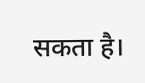सकता है।